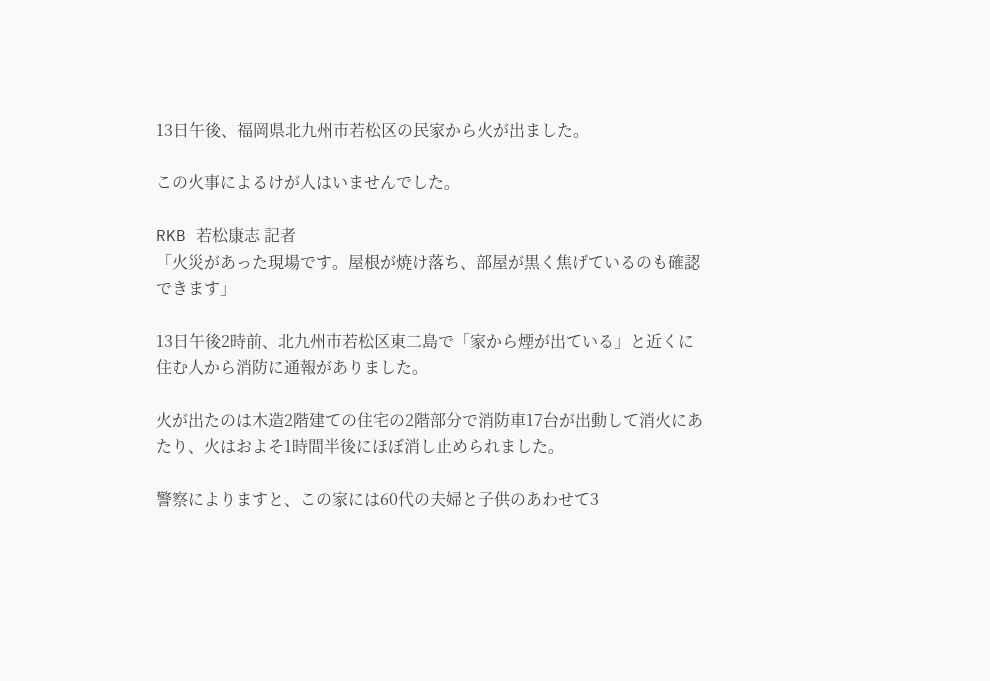13日午後、福岡県北九州市若松区の民家から火が出ました。

この火事によるけが人はいませんでした。

RKB 若松康志 記者
「火災があった現場です。屋根が焼け落ち、部屋が黒く焦げているのも確認できます」

13日午後2時前、北九州市若松区東二島で「家から煙が出ている」と近くに住む人から消防に通報がありました。

火が出たのは木造2階建ての住宅の2階部分で消防車17台が出動して消火にあたり、火はおよそ1時間半後にほぼ消し止められました。

警察によりますと、この家には60代の夫婦と子供のあわせて3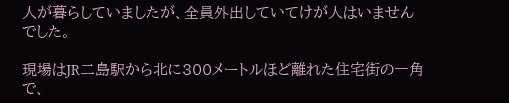人が暮らしていましたが、全員外出していてけが人はいませんでした。

現場はJR二島駅から北に300メートルほど離れた住宅街の一角で、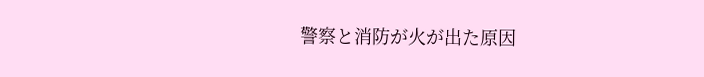警察と消防が火が出た原因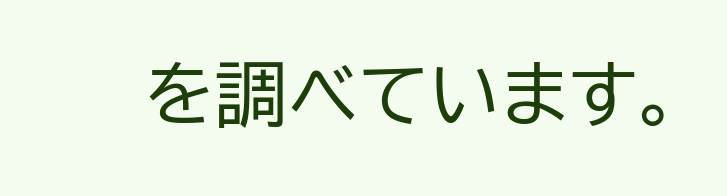を調べています。